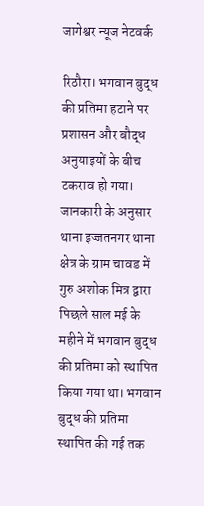जागेश्वर न्यूज नेटवर्क

रिठौरा। भगवान बुद्ध की प्रतिमा हटाने पर प्रशासन और बौद्ध अनुयाइयों के बीच टकराव हो गया। जानकारी के अनुसार थाना इज्जतनगर थाना क्षेत्र के ग्राम चावड में गुरु अशोक मित्र द्वारा पिछले साल मई के महीने में भगवान बुद्ध की प्रतिमा को स्थापित किया गया था। भगवान बुद्ध की प्रतिमा स्थापित की गई तक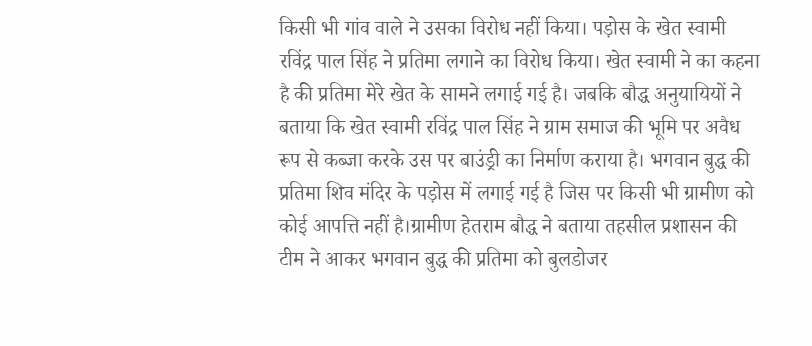किसी भी गांव वाले ने उसका विरोध नहीं किया। पड़ोस के खेत स्वामी रविंद्र पाल सिंह ने प्रतिमा लगाने का विरोध किया। खेत स्वामी ने का कहना है की प्रतिमा मेरे खेत के सामने लगाई गई है। जबकि बौद्ध अनुयायियों ने बताया कि खेत स्वामी रविंद्र पाल सिंह ने ग्राम समाज की भूमि पर अवैध रूप से कब्जा करके उस पर बाउंड्री का निर्माण कराया है। भगवान बुद्ध की प्रतिमा शिव मंदिर के पड़ोस में लगाई गई है जिस पर किसी भी ग्रामीण को कोई आपत्ति नहीं है।ग्रामीण हेतराम बौद्ध ने बताया तहसील प्रशासन की टीम ने आकर भगवान बुद्ध की प्रतिमा को बुलडोजर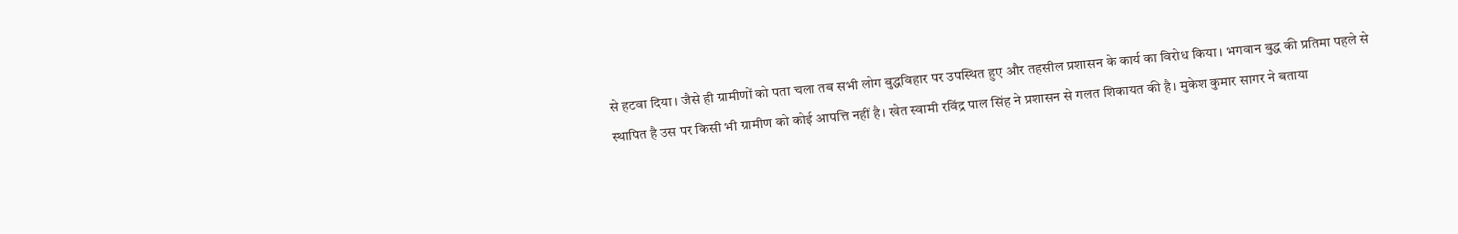से हटवा दिया। जैसे ही ग्रामीणों को पता चला तब सभी लोग बुद्धविहार पर उपस्थित हुए और तहसील प्रशासन के कार्य का विरोध किया। भगवान बुद्ध की प्रतिमा पहले से स्थापित है उस पर किसी भी ग्रामीण को कोई आपत्ति नहीं है। खेत स्वामी रविंद्र पाल सिंह ने प्रशासन से गलत शिकायत की है। मुकेश कुमार सागर ने बताया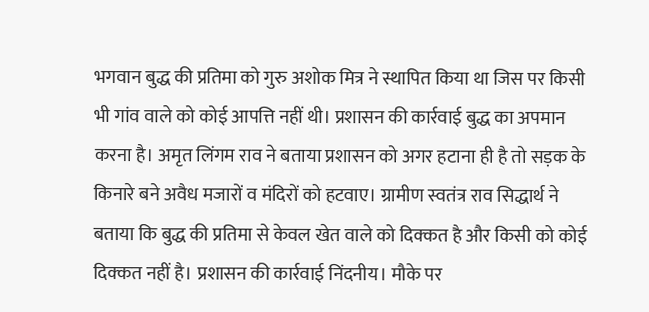भगवान बुद्ध की प्रतिमा को गुरु अशोक मित्र ने स्थापित किया था जिस पर किसी भी गांव वाले को कोई आपत्ति नहीं थी। प्रशासन की कार्रवाई बुद्ध का अपमान करना है। अमृत लिंगम राव ने बताया प्रशासन को अगर हटाना ही है तो सड़क के किनारे बने अवैध मजारों व मंदिरों को हटवाए। ग्रामीण स्वतंत्र राव सिद्धार्थ ने बताया कि बुद्ध की प्रतिमा से केवल खेत वाले को दिक्कत है और किसी को कोई दिक्कत नहीं है। प्रशासन की कार्रवाई निंदनीय। मौके पर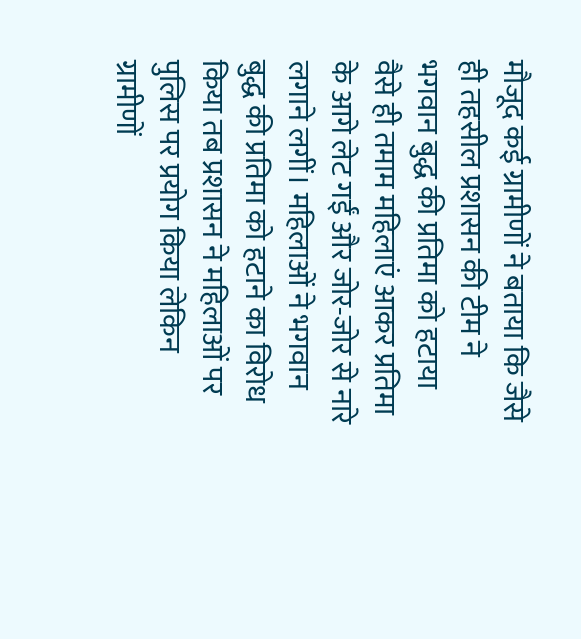मौजूद कई ग्रामीणों ने बताया कि जैसे ही तहसील प्रशासन की टीम ने भगवान बुद्ध की प्रतिमा को हटाया वैसे ही तमाम महिलाएं आकर प्रतिमा के आगे लेट गईं और जोर-जोर से नारे लगाने लगीं। महिलाओं ने भगवान बुद्ध की प्रतिमा को हटाने का विरोध किया तब प्रशासन ने महिलाओं पर पुलिस पर प्रयोग किया लेकिन ग्रामीणों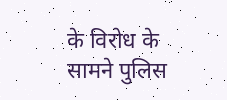के विरोध के सामने पुलिस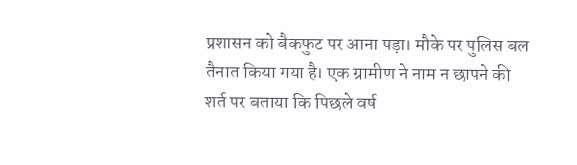प्रशासन को बैकफुट पर आना पड़ा। मौके पर पुलिस बल तैनात किया गया है। एक ग्रामीण ने नाम न छापने की शर्त पर बताया कि पिछले वर्ष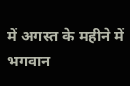में अगस्त के महीने में भगवान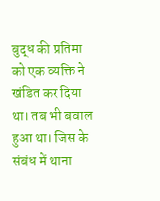बुद्ध की प्रतिमा को एक व्यक्ति ने खंडित कर दिया था। तब भी बवाल हुआ था। जिस के संबंध में थाना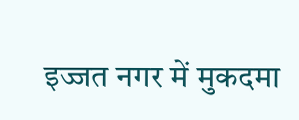इज्जत नगर में मुकदमा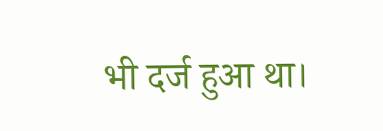भी दर्ज हुआ था।